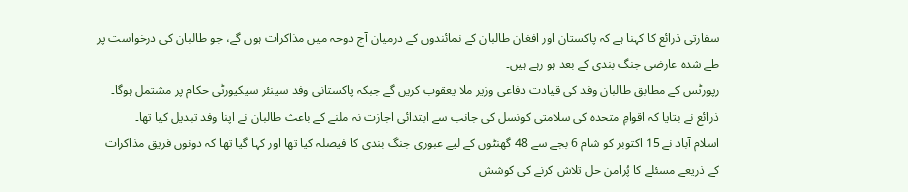سفارتی ذرائع کا کہنا ہے کہ پاکستان اور افغان طالبان کے نمائندوں کے درمیان آج دوحہ میں مذاکرات ہوں گے، جو طالبان کی درخواست پر طے شدہ عارضی جنگ بندی کے بعد ہو رہے ہیں۔
رپورٹس کے مطابق طالبان وفد کی قیادت دفاعی وزیر ملا یعقوب کریں گے جبکہ پاکستانی وفد سینئر سیکیورٹی حکام پر مشتمل ہوگا۔ ذرائع نے بتایا کہ اقوامِ متحدہ کی سلامتی کونسل کی جانب سے ابتدائی اجازت نہ ملنے کے باعث طالبان نے اپنا وفد تبدیل کیا تھا۔
اسلام آباد نے 15 اکتوبر کو شام 6 بجے سے 48 گھنٹوں کے لیے عبوری جنگ بندی کا فیصلہ کیا تھا اور کہا گیا تھا کہ دونوں فریق مذاکرات کے ذریعے مسئلے کا پُرامن حل تلاش کرنے کی کوشش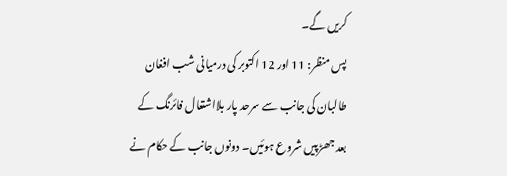کریں گے۔
پس منظر: 11 اور 12 اکتوبر کی درمیانی شب افغان طالبان کی جانب سے سرحد پار بلااشتعال فائرنگ کے بعد جھڑپیں شروع ہوئیں۔ دونوں جانب کے حکام نے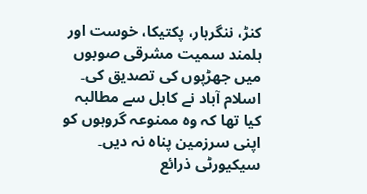کنڑ، ننگرہار، پکتیکا، خوست اور ہلمند سمیت مشرقی صوبوں میں جھڑپوں کی تصدیق کی۔ اسلام آباد نے کابل سے مطالبہ کیا تھا کہ وہ ممنوعہ گروہوں کو اپنی سرزمین پناہ نہ دیں۔
سیکیورٹی ذرائع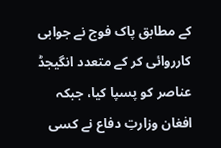کے مطابق پاک فوج نے جوابی کارروائی کر کے متعدد انگیجڈ عناصر کو پسپا کیا، جبکہ افغان وزارتِ دفاع نے کسی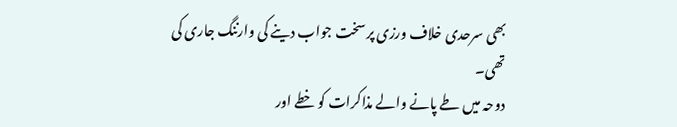بھی سرحدی خلاف ورزی پر سخت جواب دینے کی وارننگ جاری کی تھی۔
دوحہ میں طے پانے والے مذاکرات کو خطے اور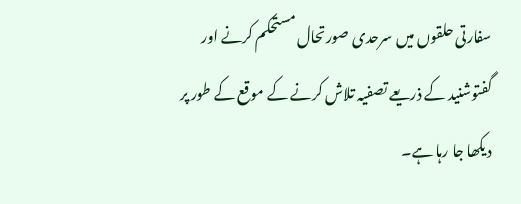سفارتی حلقوں میں سرحدی صورتحال مستحکم کرنے اور گفتوشنید کے ذریعے تصفیہ تلاش کرنے کے موقع کے طور پر دیکھا جا رہا ہے۔